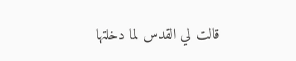قالت لي القدس لما دخلتها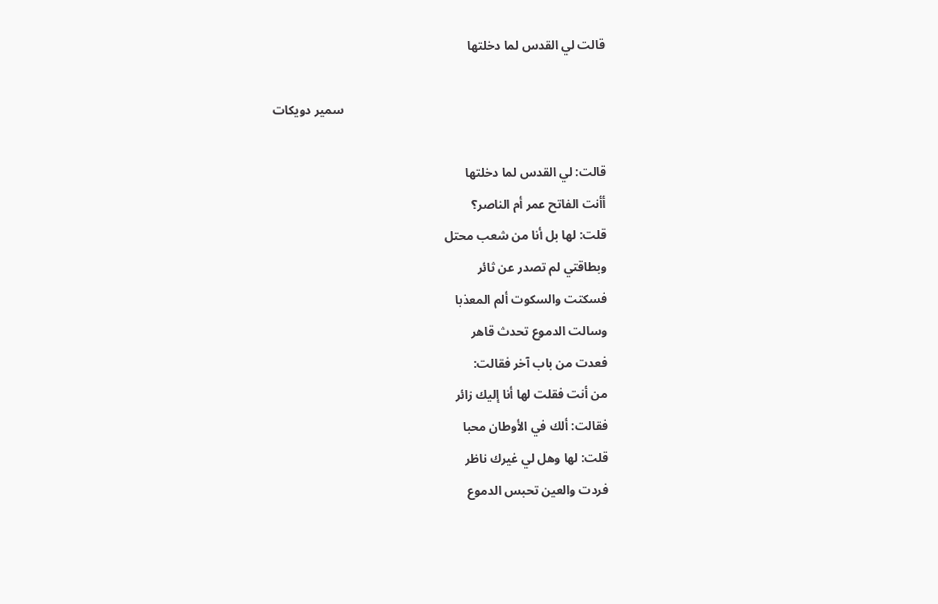قالت لي القدس لما دخلتها

                                                                                    سمير دويكات

قالت: لي القدس لما دخلتها
أأنت الفاتح عمر أم الناصر؟
قلت: لها بل أنا من شعب محتل
وبطاقتي لم تصدر عن ثائر
فسكتت والسكوت ألم المعذبا
وسالت الدموع تحدث قاهر
فعدت من باب آخر فقالت:
من أنت فقلت لها أنا إليك زائر
فقالت: ألك في الأوطان محبا
قلت: لها وهل لي غيرك ناظر
فردت والعين تحبس الدموع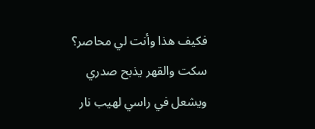فكيف هذا وأنت لي محاصر؟
سكت والقهر يذبح صدري
ويشعل في راسي لهيب نار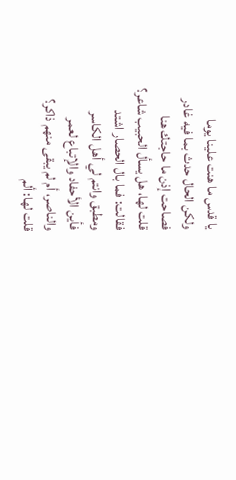يا قدس ما هنت علينا يوما
ولكن الحال حدث بما فيه غادر
فصاحت إذن ما حاجتك هنا
قلت لها، هل يسأل الحبيب شاعر؟
فقالت: فما بال الحصار اشتد
ومطبق وانتم لي أهل الكاسر
فأين الأحفاد والإتباع لعمر
والناصر، أم لم يبقى منهم ذاكر؟
قلت لها: ألم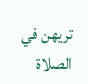تريهن في الصلاة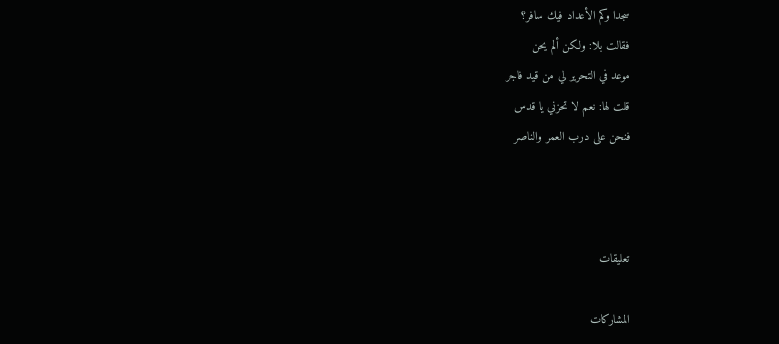سجدا وكم الأعداد فيك سافر؟
فقالت بلا: ولكن ألم يحن
موعد في التحرير لي من قيد فاجر
قلت لها: نعم لا تحزني يا قدس
فنحن على درب العمر والناصر



تعليقات

المشاركات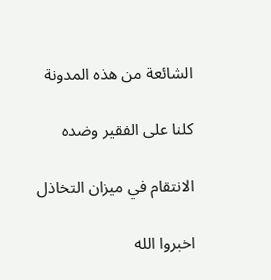الشائعة من هذه المدونة

كلنا على الفقير وضده

الانتقام في ميزان التخاذل

اخبروا الله